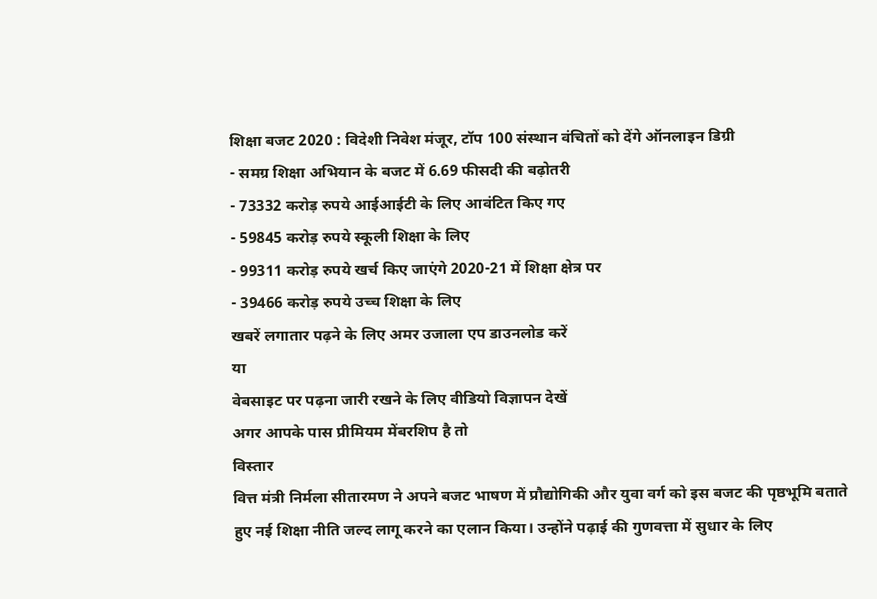शिक्षा बजट 2020 : विदेशी निवेश मंजूर, टॉप 100 संस्थान वंचितों को देंगे ऑनलाइन डिग्री
- समग्र शिक्षा अभियान के बजट में 6.69 फीसदी की बढ़ोतरी
- 73332 करोड़ रुपये आईआईटी के लिए आवंटित किए गए
- 59845 करोड़ रुपये स्कूली शिक्षा के लिए
- 99311 करोड़ रुपये खर्च किए जाएंगे 2020-21 में शिक्षा क्षेत्र पर
- 39466 करोड़ रुपये उच्च शिक्षा के लिए
खबरें लगातार पढ़ने के लिए अमर उजाला एप डाउनलोड करें
या
वेबसाइट पर पढ़ना जारी रखने के लिए वीडियो विज्ञापन देखें
अगर आपके पास प्रीमियम मेंबरशिप है तो
विस्तार
वित्त मंत्री निर्मला सीतारमण ने अपने बजट भाषण में प्रौद्योगिकी और युवा वर्ग को इस बजट की पृष्ठभूमि बताते हुए नई शिक्षा नीति जल्द लागू करने का एलान किया। उन्होंने पढ़ाई की गुणवत्ता में सुधार के लिए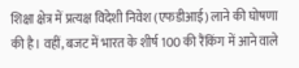शिक्षा क्षेत्र में प्रत्यक्ष विदेशी निवेश (एफडीआई) लाने की घोषणा की है। वहीं, बजट में भारत के शीर्ष 100 की रैंकिंग में आने वाले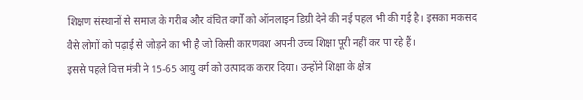शिक्षण संस्थानों से समाज के गरीब और वंचित वर्गों को ऑनलाइन डिग्री देने की नई पहल भी की गई है। इसका मकसद वैसे लोगों को पढ़ाई से जोड़ने का भी है जो किसी कारणवश अपनी उच्च शिक्षा पूरी नहीं कर पा रहे हैं।
इससे पहले वित्त मंत्री ने 15-65 आयु वर्ग को उत्पादक करार दिया। उन्होंने शिक्षा के क्षेत्र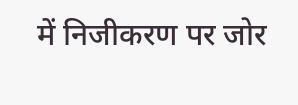में निजीकरण पर जोर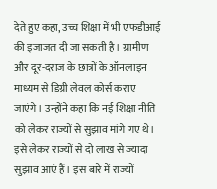देते हुए कहा, उच्च शिक्षा में भी एफडीआई की इजाजत दी जा सकती है। ग्रामीण और दूर-दराज के छात्रों के ऑनलाइन माध्यम से डिग्री लेवल कोर्स कराए जाएंगे। उन्होंने कहा कि नई शिक्षा नीति को लेकर राज्यों से सुझाव मांगे गए थे। इसे लेकर राज्यों से दो लाख से ज्यादा सुझाव आएं हैं। इस बारे में राज्यों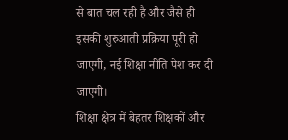से बात चल रही है और जैसे ही इसकी शुरुआती प्रक्रिया पूरी हो जाएगी, नई शिक्षा नीति पेश कर दी जाएगी।
शिक्षा क्षेत्र में बेहतर शिक्षकों और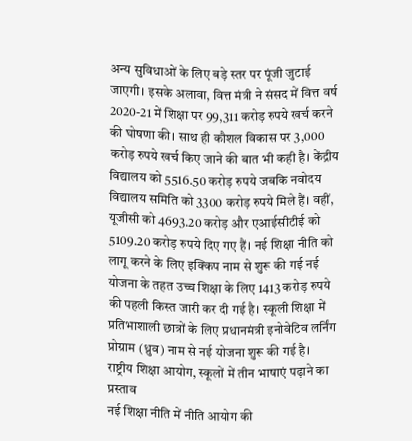अन्य सुविधाओं के लिए बड़े स्तर पर पूंजी जुटाई जाएगी। इसके अलावा, वित्त मंत्री ने संसद में वित्त वर्ष 2020-21 में शिक्षा पर 99,311 करोड़ रुपये खर्च करने की घोषणा की। साथ ही कौशल विकास पर 3,000 करोड़ रुपये खर्च किए जाने की बात भी कही है। केंद्रीय विद्यालय को 5516.50 करोड़ रुपये जबकि नवोदय विद्यालय समिति को 3300 करोड़ रुपये मिले हैं। वहीं, यूजीसी को 4693.20 करोड़ और एआईसीटीई को 5109.20 करोड़ रुपये दिए गए हैं। नई शिक्षा नीति को लागू करने के लिए इक्किप नाम से शुरू की गई नई योजना के तहत उच्च शिक्षा के लिए 1413 करोड़ रुपये की पहली किस्त जारी कर दी गई है। स्कूली शिक्षा में प्रतिभाशाली छात्रों के लिए प्रधानमंत्री इनोवेटिव लर्निंग प्रोग्राम (ध्रुव) नाम से नई योजना शुरू की गई है।
राष्ट्रीय शिक्षा आयोग, स्कूलों में तीन भाषाएं पढ़ाने का प्रस्ताव
नई शिक्षा नीति में नीति आयोग की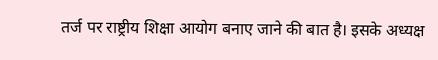तर्ज पर राष्ट्रीय शिक्षा आयोग बनाए जाने की बात है। इसके अध्यक्ष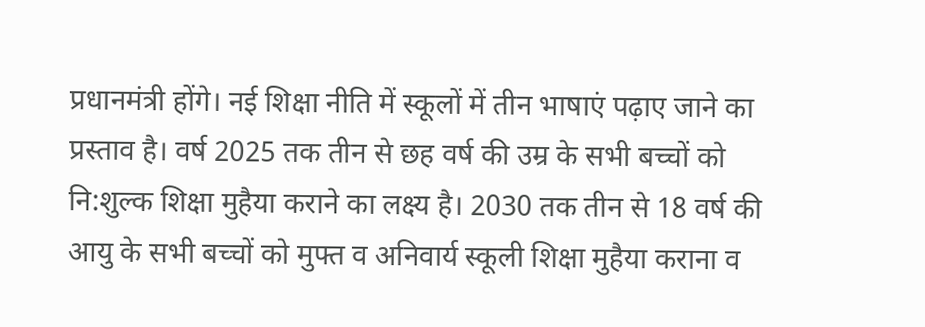प्रधानमंत्री होंगे। नई शिक्षा नीति में स्कूलों में तीन भाषाएं पढ़ाए जाने का प्रस्ताव है। वर्ष 2025 तक तीन से छह वर्ष की उम्र के सभी बच्चों को नि:शुल्क शिक्षा मुहैया कराने का लक्ष्य है। 2030 तक तीन से 18 वर्ष की आयु के सभी बच्चों को मुफ्त व अनिवार्य स्कूली शिक्षा मुहैया कराना व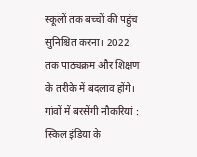स्कूलों तक बच्चों की पहुंच सुनिश्चित करना। 2022 तक पाठ्यक्रम और शिक्षण के तरीके में बदलाव होंगे।
गांवों में बरसेंगी नौकरियां : स्किल इंडिया के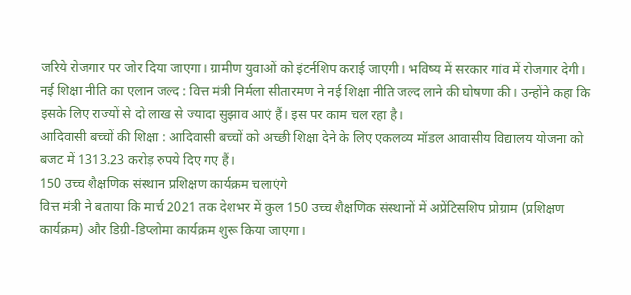जरिये रोजगार पर जोर दिया जाएगा। ग्रामीण युवाओं को इंटर्नशिप कराई जाएगी। भविष्य में सरकार गांव में रोजगार देगी।
नई शिक्षा नीति का एलान जल्द : वित्त मंत्री निर्मला सीतारमण ने नई शिक्षा नीति जल्द लाने की घोषणा की। उन्होंने कहा कि इसके लिए राज्यों से दो लाख से ज्यादा सुझाव आएं हैं। इस पर काम चल रहा है।
आदिवासी बच्चों की शिक्षा : आदिवासी बच्चों को अच्छी शिक्षा देने के लिए एकलव्य मॉडल आवासीय विद्यालय योजना को बजट में 1313.23 करोड़ रुपये दिए गए हैं।
150 उच्च शैक्षणिक संस्थान प्रशिक्षण कार्यक्रम चलाएंगे
वित्त मंत्री ने बताया कि मार्च 2021 तक देशभर में कुल 150 उच्च शैक्षणिक संस्थानों में अप्रेंटिसशिप प्रोग्राम (प्रशिक्षण कार्यक्रम) और डिग्री-डिप्लोमा कार्यक्रम शुरू किया जाएगा।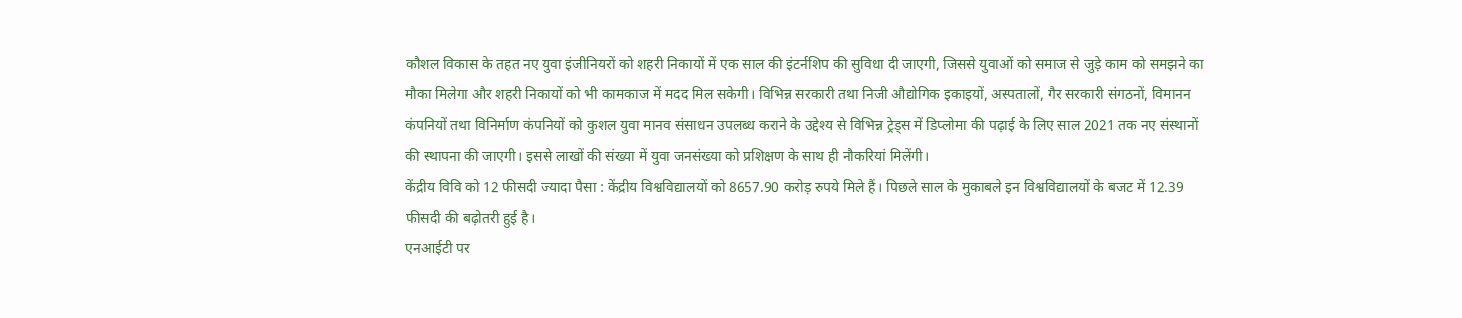कौशल विकास के तहत नए युवा इंजीनियरों को शहरी निकायों में एक साल की इंटर्नशिप की सुविधा दी जाएगी, जिससे युवाओं को समाज से जुड़े काम को समझने का मौका मिलेगा और शहरी निकायों को भी कामकाज में मदद मिल सकेगी। विभिन्न सरकारी तथा निजी औद्योगिक इकाइयों, अस्पतालों, गैर सरकारी संगठनों, विमानन कंपनियों तथा विनिर्माण कंपनियों को कुशल युवा मानव संसाधन उपलब्ध कराने के उद्देश्य से विभिन्न ट्रेड्स में डिप्लोमा की पढ़ाई के लिए साल 2021 तक नए संस्थानों की स्थापना की जाएगी। इससे लाखों की संख्या में युवा जनसंख्या को प्रशिक्षण के साथ ही नौकरियां मिलेंगी।
केंद्रीय विवि को 12 फीसदी ज्यादा पैसा : केंद्रीय विश्वविद्यालयों को 8657.90 करोड़ रुपये मिले हैं। पिछले साल के मुकाबले इन विश्वविद्यालयों के बजट में 12.39 फीसदी की बढ़ोतरी हुई है।
एनआईटी पर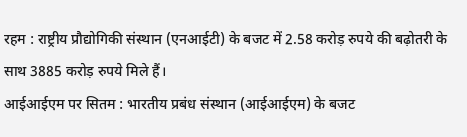रहम : राष्ट्रीय प्रौद्योगिकी संस्थान (एनआईटी) के बजट में 2.58 करोड़ रुपये की बढ़ोतरी के साथ 3885 करोड़ रुपये मिले हैं।
आईआईएम पर सितम : भारतीय प्रबंध संस्थान (आईआईएम) के बजट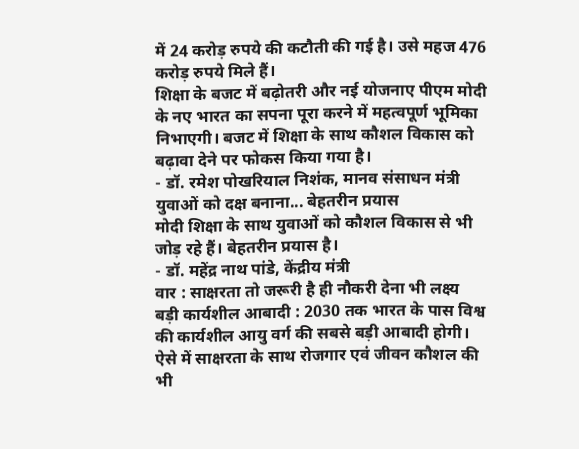में 24 करोड़ रुपये की कटौती की गई है। उसे महज 476 करोड़ रुपये मिले हैं।
शिक्षा के बजट में बढ़ोतरी और नई योजनाए पीएम मोदी के नए भारत का सपना पूरा करने में महत्वपूर्ण भूमिका निभाएगी। बजट में शिक्षा के साथ कौशल विकास को बढ़ावा देने पर फोकस किया गया है।
- डॉ. रमेश पोखरियाल निशंक, मानव संसाधन मंत्री
युवाओं को दक्ष बनाना... बेहतरीन प्रयास
मोदी शिक्षा के साथ युवाओं को कौशल विकास से भी जोड़ रहे हैं। बेहतरीन प्रयास है।
- डॉ. महेंद्र नाथ पांडे, केंद्रीय मंत्री
वार : साक्षरता तो जरूरी है ही नौकरी देना भी लक्ष्य
बड़ी कार्यशील आबादी : 2030 तक भारत के पास विश्व की कार्यशील आयु वर्ग की सबसे बड़ी आबादी होगी। ऐसे में साक्षरता के साथ रोजगार एवं जीवन कौशल की भी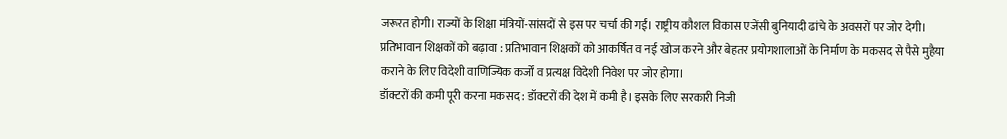जरूरत होगी। राज्यों के शिक्षा मंत्रियों-सांसदों से इस पर चर्चा की गईं। राष्ट्रीय कौशल विकास एजेंसी बुनियादी ढांचे के अवसरों पर जोर देगी।
प्रतिभावान शिक्षकों को बढ़ावा : प्रतिभावान शिक्षकों को आकर्षित व नई खोज करने और बेहतर प्रयोगशालाओं के निर्माण के मकसद से पैसे मुहैया कराने के लिए विदेशी वाणिज्यिक कर्जों व प्रत्यक्ष विदेशी निवेश पर जोर होगा।
डॉक्टरों की कमी पूरी करना मकसद : डॉक्टरों की देश में कमी है। इसके लिए सरकारी निजी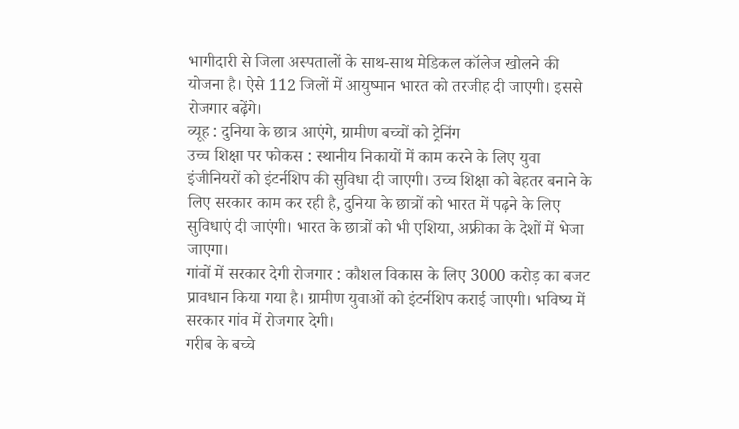भागीदारी से जिला अस्पतालों के साथ-साथ मेडिकल कॉलेज खोलने की योजना है। ऐसे 112 जिलों में आयुष्मान भारत को तरजीह दी जाएगी। इससे रोजगार बढ़ेंगे।
व्यूह : दुनिया के छात्र आएंगे, ग्रामीण बच्चों को ट्रेनिंग
उच्च शिक्षा पर फोकस : स्थानीय निकायों में काम करने के लिए युवा इंजीनियरों को इंटर्नशिप की सुविधा दी जाएगी। उच्च शिक्षा को बेहतर बनाने के लिए सरकार काम कर रही है, दुनिया के छात्रों को भारत में पढ़ने के लिए सुविधाएं दी जाएंगी। भारत के छात्रों को भी एशिया, अफ्रीका के देशों में भेजा जाएगा।
गांवों में सरकार देगी रोजगार : कौशल विकास के लिए 3000 करोड़ का बजट प्रावधान किया गया है। ग्रामीण युवाओं को इंटर्नशिप कराई जाएगी। भविष्य में सरकार गांव में रोजगार देगी।
गरीब के बच्चे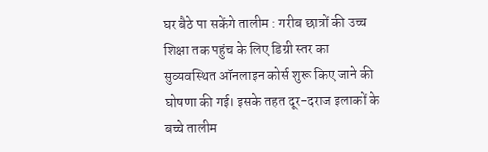घर बैठे पा सकेंगे तालीम : गरीब छात्रों की उच्च शिक्षा तक पहुंच के लिए डिग्री स्तर का सुव्यवस्थित ऑनलाइन कोर्स शुरू किए जाने की घोषणा की गई। इसके तहत दूर-दराज इलाकों के बच्चे तालीम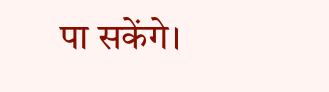पा सकेंगे।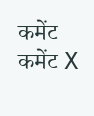कमेंट
कमेंट X